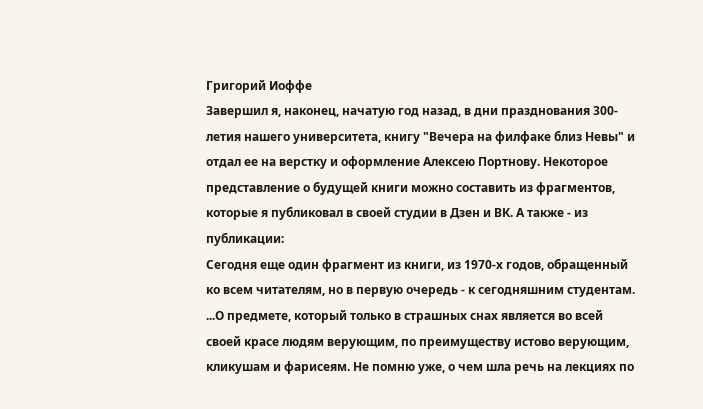Григорий Иоффе
Завершил я, наконец, начатую год назад, в дни празднования 300-летия нашего университета, книгу "Вечера на филфаке близ Невы" и отдал ее на верстку и оформление Алексею Портнову. Некоторое представление о будущей книги можно составить из фрагментов, которые я публиковал в своей студии в Дзен и ВК. А также - из публикации:
Сегодня еще один фрагмент из книги, из 1970-х годов, обращенный ко всем читателям, но в первую очередь - к сегодняшним студентам.
...О предмете, который только в страшных снах является во всей своей красе людям верующим, по преимуществу истово верующим, кликушам и фарисеям. Не помню уже, о чем шла речь на лекциях по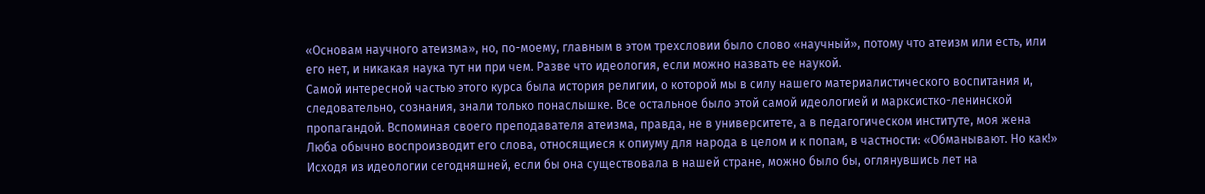«Основам научного атеизма», но, по-моему, главным в этом трехсловии было слово «научный», потому что атеизм или есть, или его нет, и никакая наука тут ни при чем. Разве что идеология, если можно назвать ее наукой.
Самой интересной частью этого курса была история религии, о которой мы в силу нашего материалистического воспитания и, следовательно, сознания, знали только понаслышке. Все остальное было этой самой идеологией и марксистко-ленинской пропагандой. Вспоминая своего преподавателя атеизма, правда, не в университете, а в педагогическом институте, моя жена Люба обычно воспроизводит его слова, относящиеся к опиуму для народа в целом и к попам, в частности: «Обманывают. Но как!»
Исходя из идеологии сегодняшней, если бы она существовала в нашей стране, можно было бы, оглянувшись лет на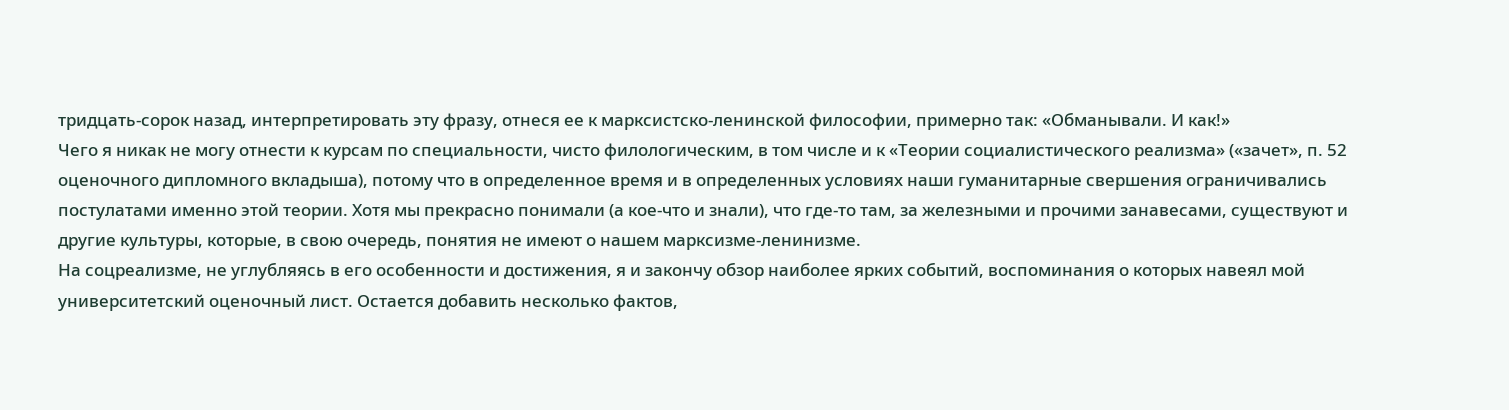тридцать-сорок назад, интерпретировать эту фразу, отнеся ее к марксистско-ленинской философии, примерно так: «Обманывали. И как!»
Чего я никак не могу отнести к курсам по специальности, чисто филологическим, в том числе и к «Теории социалистического реализма» («зачет», п. 52 оценочного дипломного вкладыша), потому что в определенное время и в определенных условиях наши гуманитарные свершения ограничивались постулатами именно этой теории. Хотя мы прекрасно понимали (а кое-что и знали), что где-то там, за железными и прочими занавесами, существуют и другие культуры, которые, в свою очередь, понятия не имеют о нашем марксизме-ленинизме.
На соцреализме, не углубляясь в его особенности и достижения, я и закончу обзор наиболее ярких событий, воспоминания о которых навеял мой университетский оценочный лист. Остается добавить несколько фактов,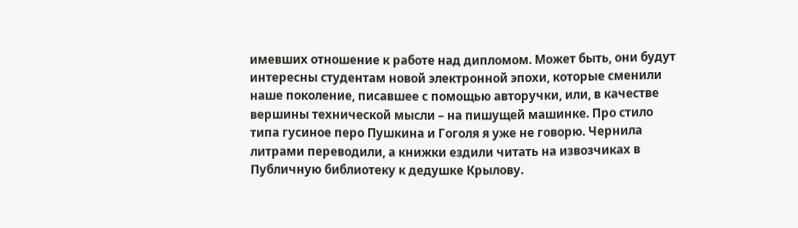имевших отношение к работе над дипломом. Может быть, они будут интересны студентам новой электронной эпохи, которые сменили наше поколение, писавшее с помощью авторучки, или, в качестве вершины технической мысли – на пишущей машинке. Про стило типа гусиное перо Пушкина и Гоголя я уже не говорю. Чернила литрами переводили, а книжки ездили читать на извозчиках в Публичную библиотеку к дедушке Крылову.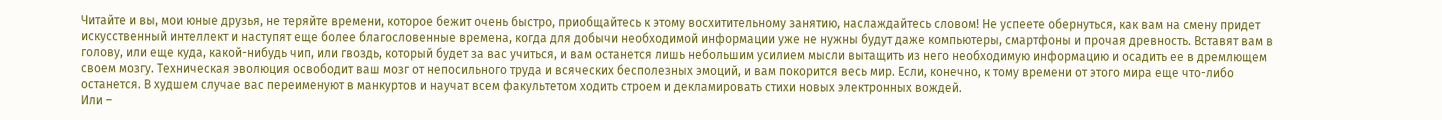Читайте и вы, мои юные друзья, не теряйте времени, которое бежит очень быстро, приобщайтесь к этому восхитительному занятию, наслаждайтесь словом! Не успеете обернуться, как вам на смену придет искусственный интеллект и наступят еще более благословенные времена, когда для добычи необходимой информации уже не нужны будут даже компьютеры, смартфоны и прочая древность. Вставят вам в голову, или еще куда, какой-нибудь чип, или гвоздь, который будет за вас учиться, и вам останется лишь небольшим усилием мысли вытащить из него необходимую информацию и осадить ее в дремлющем своем мозгу. Техническая эволюция освободит ваш мозг от непосильного труда и всяческих бесполезных эмоций, и вам покорится весь мир. Если, конечно, к тому времени от этого мира еще что-либо останется. В худшем случае вас переименуют в манкуртов и научат всем факультетом ходить строем и декламировать стихи новых электронных вождей.
Или –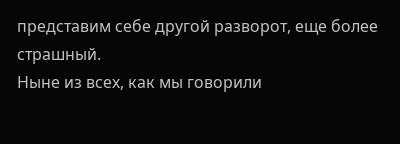представим себе другой разворот, еще более страшный.
Ныне из всех, как мы говорили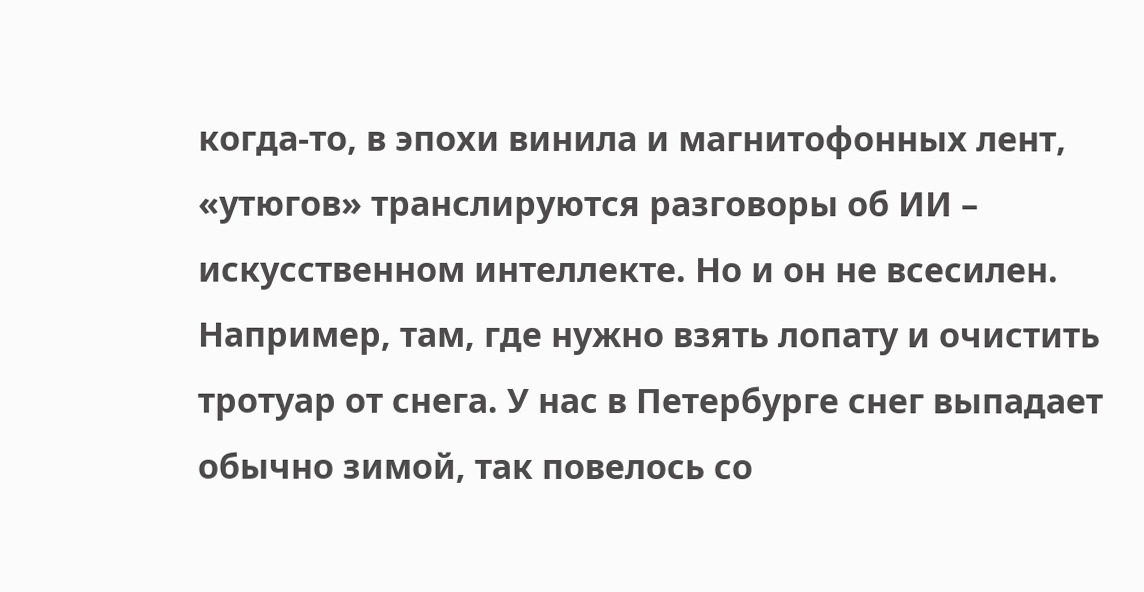когда-то, в эпохи винила и магнитофонных лент, «утюгов» транслируются разговоры об ИИ – искусственном интеллекте. Но и он не всесилен. Например, там, где нужно взять лопату и очистить тротуар от снега. У нас в Петербурге снег выпадает обычно зимой, так повелось со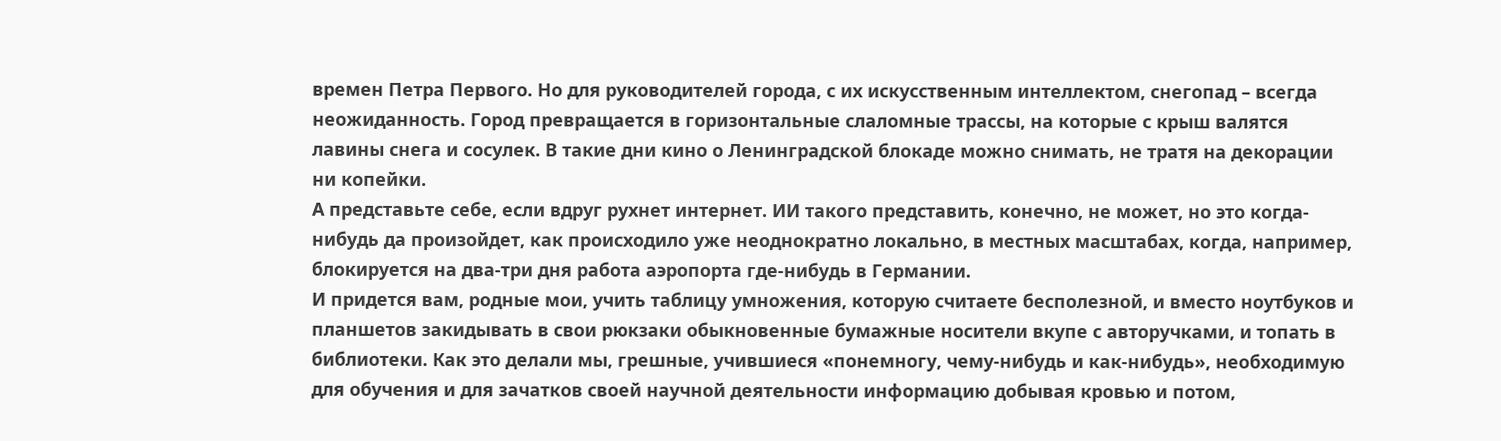времен Петра Первого. Но для руководителей города, с их искусственным интеллектом, снегопад – всегда неожиданность. Город превращается в горизонтальные слаломные трассы, на которые с крыш валятся лавины снега и сосулек. В такие дни кино о Ленинградской блокаде можно снимать, не тратя на декорации ни копейки.
А представьте себе, если вдруг рухнет интернет. ИИ такого представить, конечно, не может, но это когда-нибудь да произойдет, как происходило уже неоднократно локально, в местных масштабах, когда, например, блокируется на два-три дня работа аэропорта где-нибудь в Германии.
И придется вам, родные мои, учить таблицу умножения, которую считаете бесполезной, и вместо ноутбуков и планшетов закидывать в свои рюкзаки обыкновенные бумажные носители вкупе с авторучками, и топать в библиотеки. Как это делали мы, грешные, учившиеся «понемногу, чему-нибудь и как-нибудь», необходимую для обучения и для зачатков своей научной деятельности информацию добывая кровью и потом,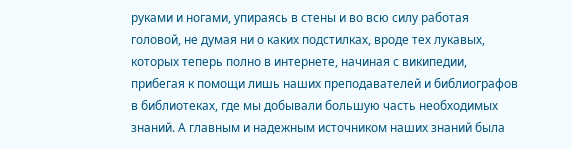руками и ногами, упираясь в стены и во всю силу работая головой, не думая ни о каких подстилках, вроде тех лукавых, которых теперь полно в интернете, начиная с википедии, прибегая к помощи лишь наших преподавателей и библиографов в библиотеках, где мы добывали большую часть необходимых знаний. А главным и надежным источником наших знаний была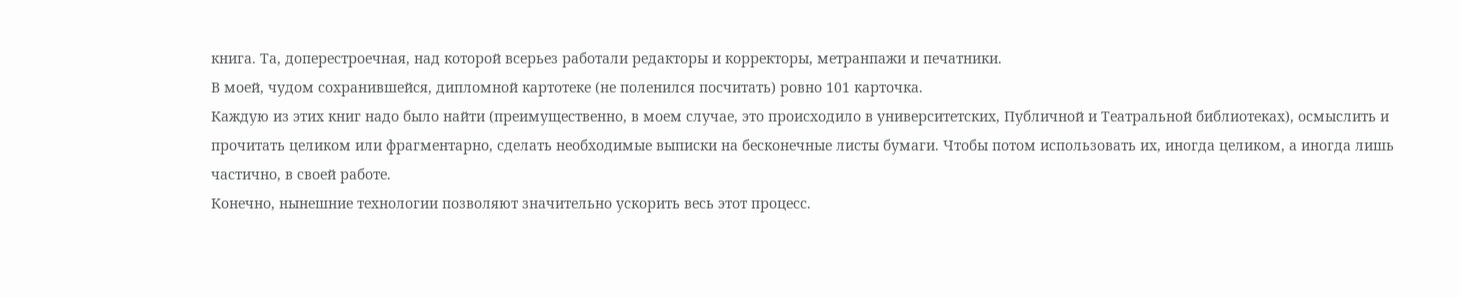книга. Та, доперестроечная, над которой всерьез работали редакторы и корректоры, метранпажи и печатники.
В моей, чудом сохранившейся, дипломной картотеке (не поленился посчитать) ровно 101 карточка.
Каждую из этих книг надо было найти (преимущественно, в моем случае, это происходило в университетских, Публичной и Театральной библиотеках), осмыслить и прочитать целиком или фрагментарно, сделать необходимые выписки на бесконечные листы бумаги. Чтобы потом использовать их, иногда целиком, а иногда лишь частично, в своей работе.
Конечно, нынешние технологии позволяют значительно ускорить весь этот процесс.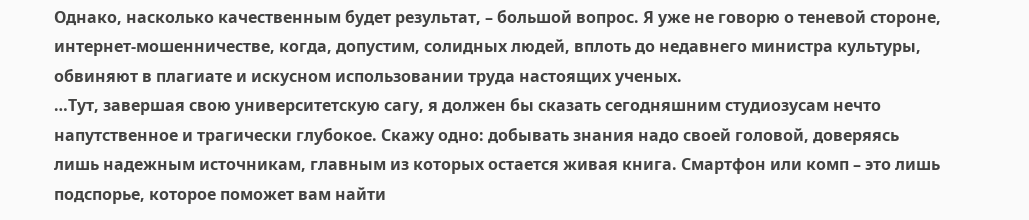Однако, насколько качественным будет результат, – большой вопрос. Я уже не говорю о теневой стороне, интернет-мошенничестве, когда, допустим, солидных людей, вплоть до недавнего министра культуры, обвиняют в плагиате и искусном использовании труда настоящих ученых.
…Тут, завершая свою университетскую сагу, я должен бы сказать сегодняшним студиозусам нечто напутственное и трагически глубокое. Скажу одно: добывать знания надо своей головой, доверяясь лишь надежным источникам, главным из которых остается живая книга. Смартфон или комп – это лишь подспорье, которое поможет вам найти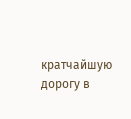кратчайшую дорогу в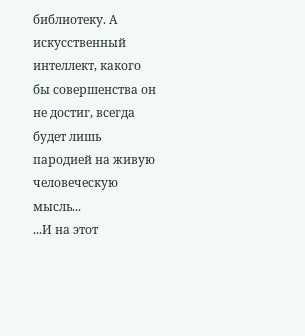библиотеку. А искусственный интеллект, какого бы совершенства он не достиг, всегда будет лишь пародией на живую человеческую мысль...
...И на этот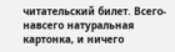читательский билет. Всего-навсего натуральная картонка, и ничего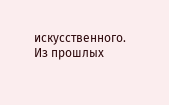искусственного.
Из прошлых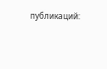публикаций: